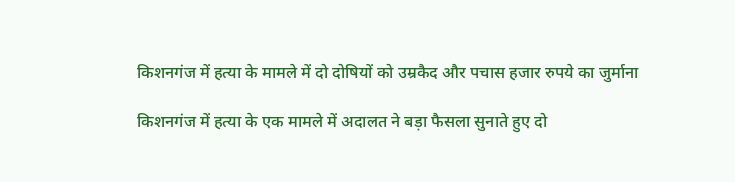किशनगंज में हत्या के मामले में दो दोषियों को उम्रकैद और पचास हजार रुपये का जुर्माना

किशनगंज में हत्या के एक मामले में अदालत ने बड़ा फैसला सुनाते हुए दो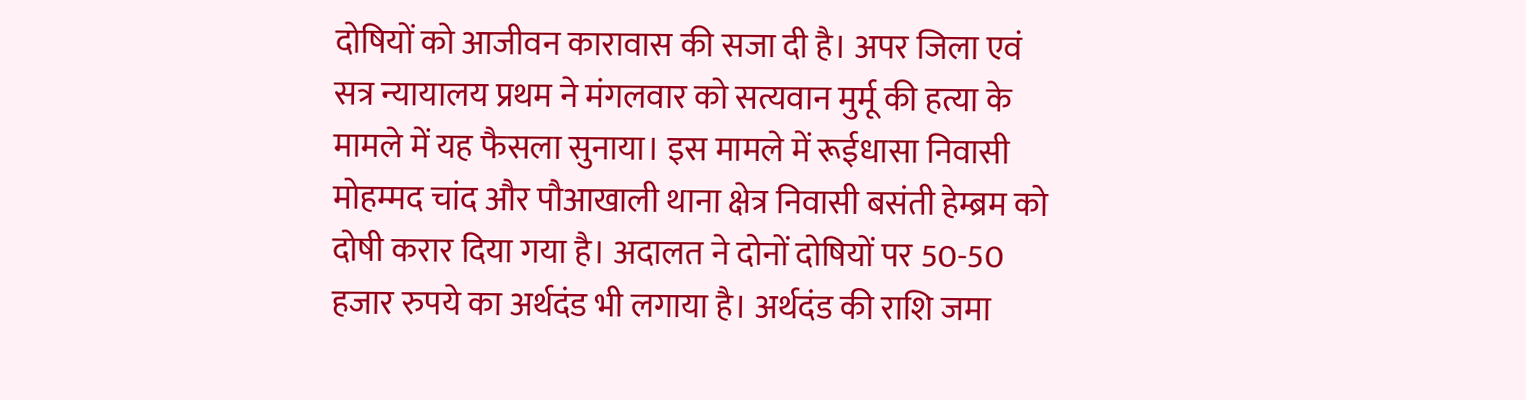दोषियों को आजीवन कारावास की सजा दी है। अपर जिला एवं सत्र न्यायालय प्रथम ने मंगलवार को सत्यवान मुर्मू की हत्या के मामले में यह फैसला सुनाया। इस मामले में रूईधासा निवासी मोहम्मद चांद और पौआखाली थाना क्षेत्र निवासी बसंती हेम्ब्रम को दोषी करार दिया गया है। अदालत ने दोनों दोषियों पर 50-50 हजार रुपये का अर्थदंड भी लगाया है। अर्थदंड की राशि जमा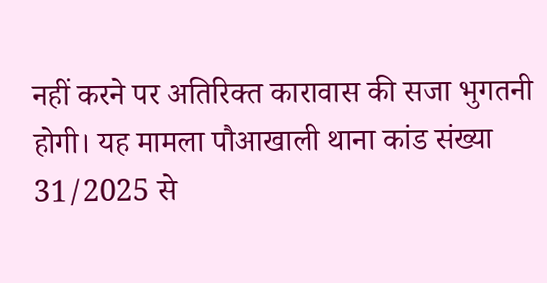नहीं करने पर अतिरिक्त कारावास की सजा भुगतनी होगी। यह मामला पौआखाली थाना कांड संख्या 31/2025 से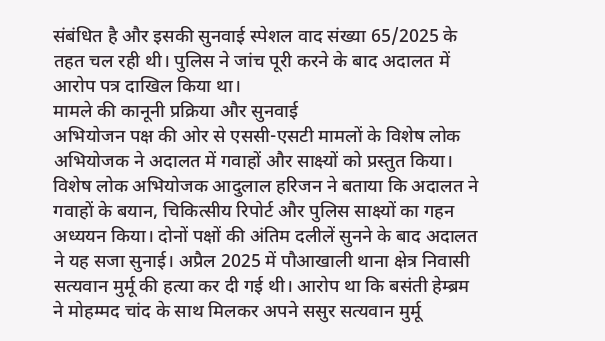संबंधित है और इसकी सुनवाई स्पेशल वाद संख्या 65/2025 के तहत चल रही थी। पुलिस ने जांच पूरी करने के बाद अदालत में आरोप पत्र दाखिल किया था।
मामले की कानूनी प्रक्रिया और सुनवाई
अभियोजन पक्ष की ओर से एससी-एसटी मामलों के विशेष लोक अभियोजक ने अदालत में गवाहों और साक्ष्यों को प्रस्तुत किया। विशेष लोक अभियोजक आदुलाल हरिजन ने बताया कि अदालत ने गवाहों के बयान, चिकित्सीय रिपोर्ट और पुलिस साक्ष्यों का गहन अध्ययन किया। दोनों पक्षों की अंतिम दलीलें सुनने के बाद अदालत ने यह सजा सुनाई। अप्रैल 2025 में पौआखाली थाना क्षेत्र निवासी सत्यवान मुर्मू की हत्या कर दी गई थी। आरोप था कि बसंती हेम्ब्रम ने मोहम्मद चांद के साथ मिलकर अपने ससुर सत्यवान मुर्मू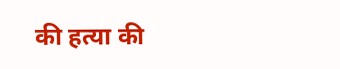की हत्या की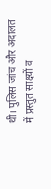थी। पुलिस जांच और अदालत में प्रस्तुत साक्ष्यों व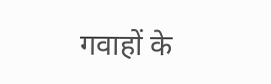गवाहों के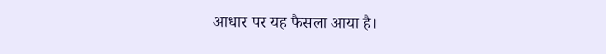आधार पर यह फैसला आया है।